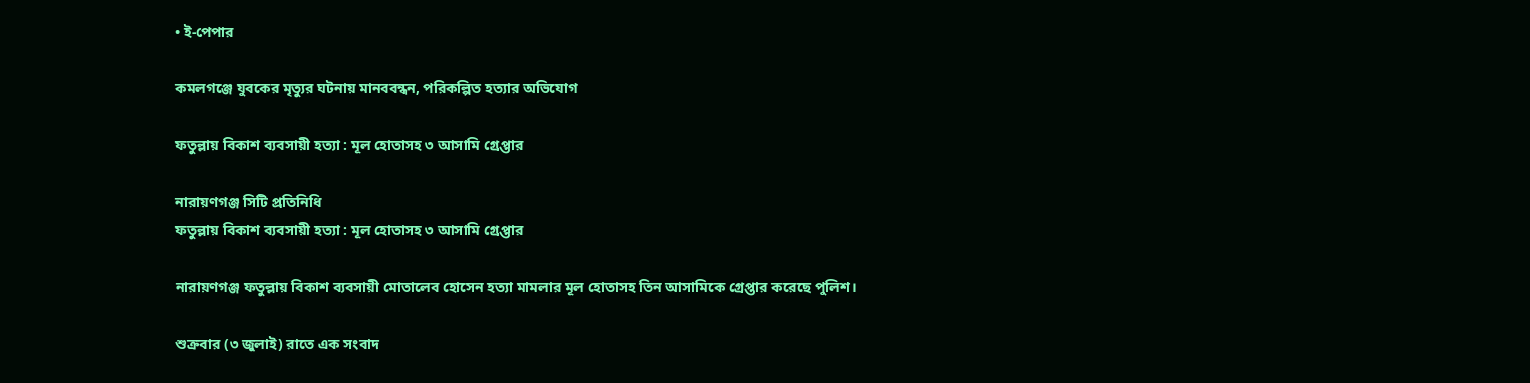• ই-পেপার

কমলগঞ্জে যুবকের মৃত্যুর ঘটনায় মানববন্ধন, পরিকল্পিত হত্যার অভিযোগ

ফতুল্লায় বিকাশ ব্যবসায়ী হত্যা : মূল হোতাসহ ৩ আসামি গ্রেপ্তার

নারায়ণগঞ্জ সিটি প্রতিনিধি
ফতুল্লায় বিকাশ ব্যবসায়ী হত্যা : মূল হোতাসহ ৩ আসামি গ্রেপ্তার

নারায়ণগঞ্জ ফতুল্লায় বিকাশ ব্যবসায়ী মোতালেব হোসেন হত্যা মামলার মূল হোতাসহ তিন আসামিকে গ্রেপ্তার করেছে পুলিশ।

শুক্রবার (৩ জুলাই) রাতে এক সংবাদ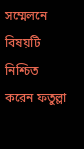সম্মেলনে বিষয়টি নিশ্চিত করেন ফতুল্লা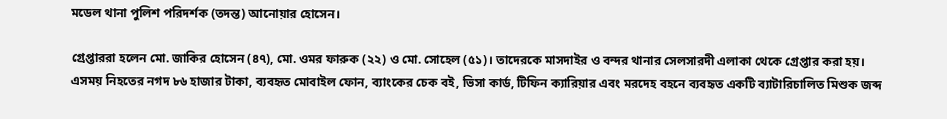মডেল থানা পুলিশ পরিদর্শক (তদন্ত) আনোয়ার হোসেন।

গ্রেপ্তাররা হলেন মো. জাকির হোসেন (৪৭), মো. ওমর ফারুক (২২) ও মো. সোহেল (৫১)। তাদেরকে মাসদাইর ও বন্দর থানার সেলসারদী এলাকা থেকে গ্রেপ্তার করা হয়। এসময় নিহতের নগদ ৮৬ হাজার টাকা, ব্যবহৃত মোবাইল ফোন, ব্যাংকের চেক বই, ভিসা কার্ড, টিফিন ক্যারিয়ার এবং মরদেহ বহনে ব্যবহৃত একটি ব্যাটারিচালিত মিশুক জব্দ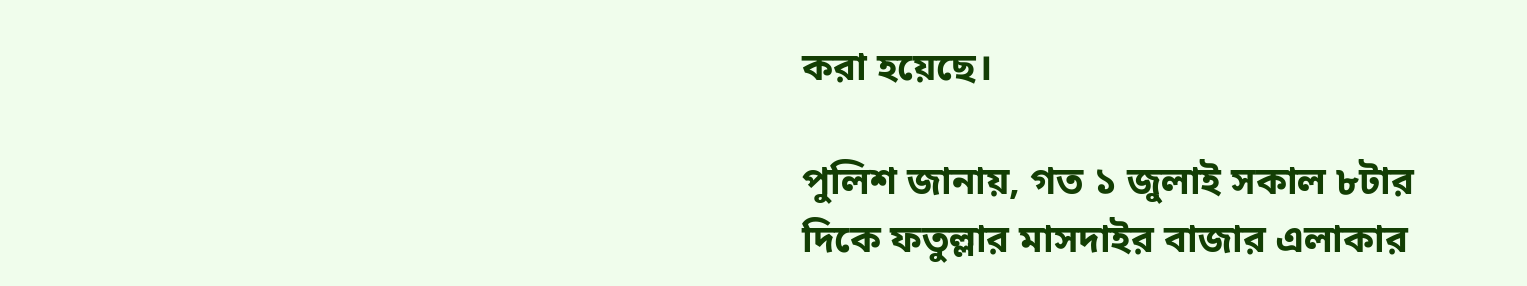করা হয়েছে।

পুলিশ জানায়, গত ১ জুলাই সকাল ৮টার দিকে ফতুল্লার মাসদাইর বাজার এলাকার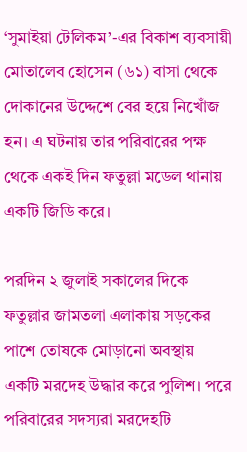‘সুমাইয়া টেলিকম’-এর বিকাশ ব্যবসায়ী মোতালেব হোসেন (৬১) বাসা থেকে দোকানের উদ্দেশে বের হয়ে নিখোঁজ হন। এ ঘটনায় তার পরিবারের পক্ষ থেকে একই দিন ফতুল্লা মডেল থানায় একটি জিডি করে।

পরদিন ২ জুলাই সকালের দিকে ফতুল্লার জামতলা এলাকায় সড়কের পাশে তোষকে মোড়ানো অবস্থায় একটি মরদেহ উদ্ধার করে পুলিশ। পরে পরিবারের সদস্যরা মরদেহটি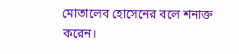মোতালেব হোসেনের বলে শনাক্ত করেন।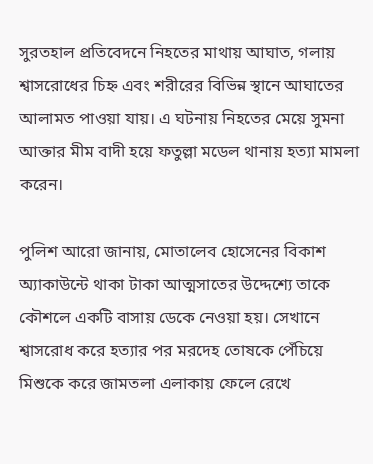সুরতহাল প্রতিবেদনে নিহতের মাথায় আঘাত, গলায় শ্বাসরোধের চিহ্ন এবং শরীরের বিভিন্ন স্থানে আঘাতের আলামত পাওয়া যায়। এ ঘটনায় নিহতের মেয়ে সুমনা আক্তার মীম বাদী হয়ে ফতুল্লা মডেল থানায় হত্যা মামলা করেন।

পুলিশ আরো জানায়, মোতালেব হোসেনের বিকাশ অ্যাকাউন্টে থাকা টাকা আত্মসাতের উদ্দেশ্যে তাকে কৌশলে একটি বাসায় ডেকে নেওয়া হয়। সেখানে শ্বাসরোধ করে হত্যার পর মরদেহ তোষকে পেঁচিয়ে মিশুকে করে জামতলা এলাকায় ফেলে রেখে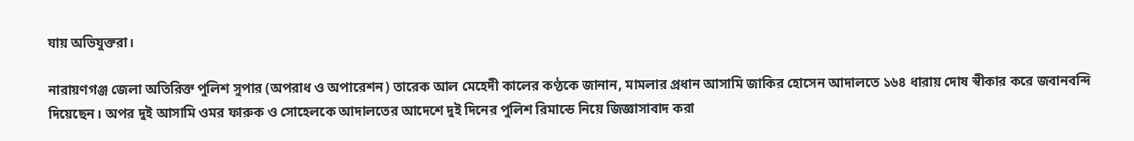যায় অভিযুক্তরা।

নারায়ণগঞ্জ জেলা অতিরিক্ত পুলিশ সুপার (অপরাধ ও অপারেশন) তারেক আল মেহেদী কালের কণ্ঠকে জানান, মামলার প্রধান আসামি জাকির হোসেন আদালতে ১৬৪ ধারায় দোষ স্বীকার করে জবানবন্দি দিয়েছেন। অপর দুই আসামি ওমর ফারুক ও সোহেলকে আদালতের আদেশে দুই দিনের পুলিশ রিমান্ডে নিয়ে জিজ্ঞাসাবাদ করা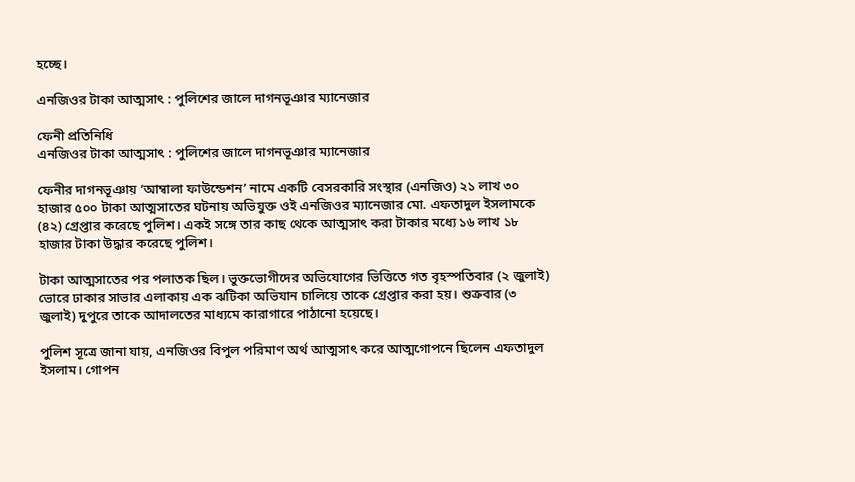হচ্ছে।

এনজিওর টাকা আত্মসাৎ : পুলিশের জালে দাগনভূঞার ম্যানেজার

ফেনী প্রতিনিধি
এনজিওর টাকা আত্মসাৎ : পুলিশের জালে দাগনভূঞার ম্যানেজার

ফেনীর দাগনভূঞায় ‘আম্বালা ফাউন্ডেশন’ নামে একটি বেসরকারি সংস্থার (এনজিও) ২১ লাখ ৩০ হাজার ৫০০ টাকা আত্মসাতের ঘটনায় অভিযুক্ত ওই এনজিওর ম্যানেজার মো. এফতাদুল ইসলামকে (৪২) গ্রেপ্তার করেছে পুলিশ। একই সঙ্গে তার কাছ থেকে আত্মসাৎ করা টাকার মধ্যে ১৬ লাখ ১৮ হাজার টাকা উদ্ধার করেছে পুলিশ।

টাকা আত্মসাতের পর পলাতক ছিল। ভুক্তভোগীদের অভিযোগের ভিত্তিতে গত বৃহস্পতিবার (২ জুলাই) ভোরে ঢাকার সাভার এলাকায় এক ঝটিকা অভিযান চালিয়ে তাকে গ্রেপ্তার করা হয়। শুক্রবার (৩ জুলাই) দুপুরে তাকে আদালতের মাধ্যমে কারাগারে পাঠানো হয়েছে।

পুলিশ সূত্রে জানা যায়, এনজিওর বিপুল পরিমাণ অর্থ আত্মসাৎ করে আত্মগোপনে ছিলেন এফতাদুল ইসলাম। গোপন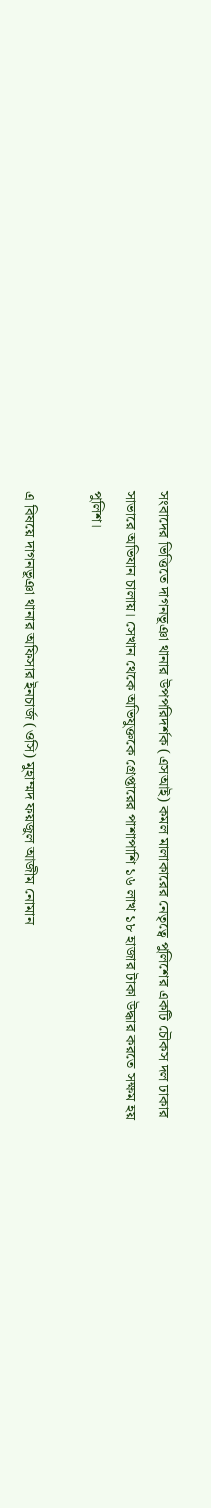সংবাদের ভিত্তিতে দাগনভূঞা থানার উপপরিদর্শক (এসআই) কমল মালাকারের নেতৃত্বে পুলিশের একটি চৌকস দল ঢাকার সাভারে অভিযান চালায়। সেখান থেকে অভিযুক্তকে গ্রেপ্তারের পাশাপাশি ১৬ লাখ ১৮ হাজার টাকা উদ্ধার করতে সক্ষম হয় পুলিশ।

এ বিষয়ে দাগনভূঞা থানার অফিসার ইনচার্জ (ওসি) মুহাম্মদ ফয়জুল আজীম নোমান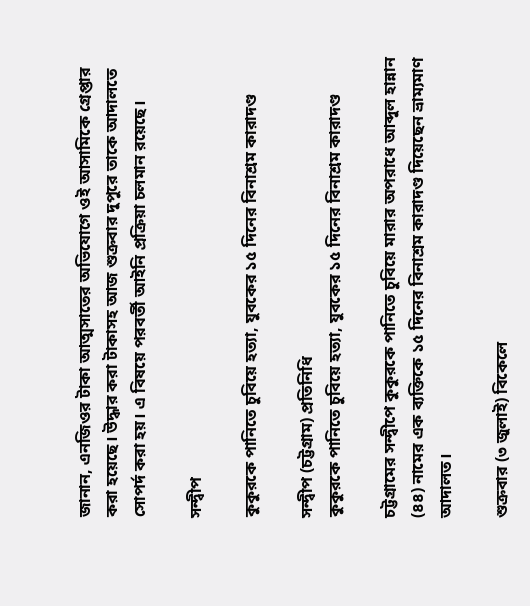জানান, এনজিওর টাকা আত্মসাতের অভিযোগে ওই আসামিকে গ্রেপ্তার করা হয়েছে। উদ্ধার করা টাকাসহ আজ শুক্রবার দুপুরে তাকে আদালতে সোপর্দ করা হয়। এ বিষয়ে পরবর্তী আইনি প্রক্রিয়া চলমান রয়েছে।

সন্দ্বীপ

কুকুরকে পানিতে চুবিয়ে হত্যা, যুবকের ১৫ দিনের বিনাশ্রম কারাদণ্ড

সন্দ্বীপ (চট্টগ্রাম) প্রতিনিধি
কুকুরকে পানিতে চুবিয়ে হত্যা, যুবকের ১৫ দিনের বিনাশ্রম কারাদণ্ড

চট্টগ্রামের সন্দ্বীপে কুকুরকে পানিতে চুবিয়ে মারার অপরাধে আব্দুল হান্নান (৪৪) নামের এক ব্যক্তিকে ১৫ দিনের বিনাশ্রম কারাদণ্ড দিয়েছেন ভ্রাম্যমাণ আদালত।

শুক্রবার (৩ জুলাই) বিকেলে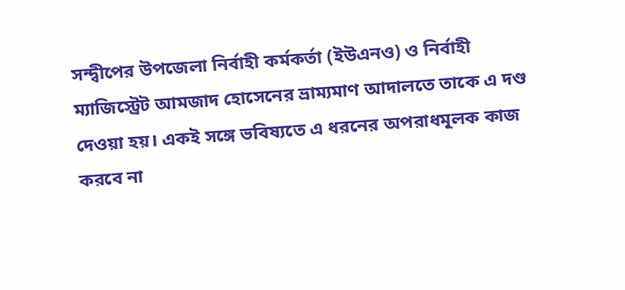সন্দ্বীপের উপজেলা নির্বাহী কর্মকর্তা (ইউএনও) ও নির্বাহী ম্যাজিস্ট্রেট আমজাদ হোসেনের ভ্রাম্যমাণ আদালতে তাকে এ দণ্ড দেওয়া হয়। একই সঙ্গে ভবিষ্যতে এ ধরনের অপরাধমূলক কাজ করবে না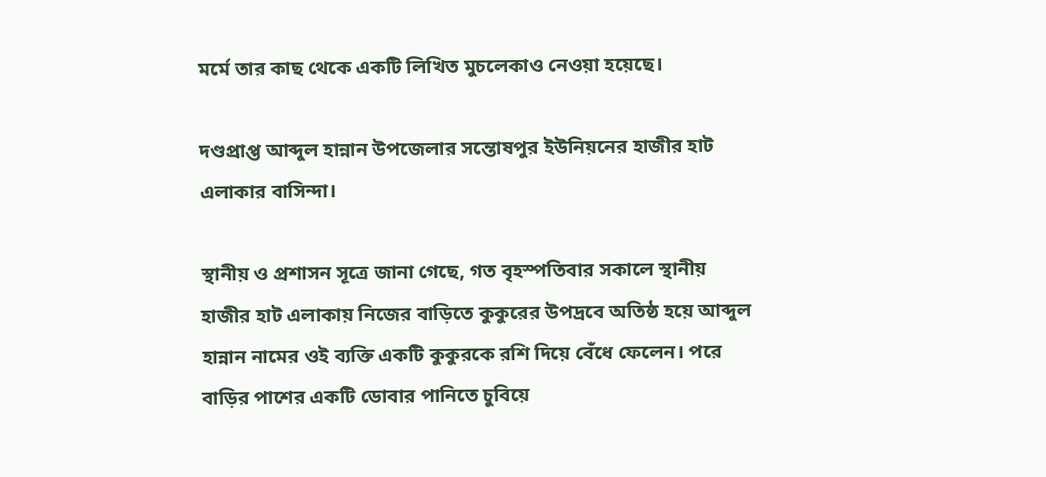মর্মে তার কাছ থেকে একটি লিখিত মুচলেকাও নেওয়া হয়েছে।

দণ্ডপ্রাপ্ত আব্দুল হান্নান উপজেলার সন্তোষপুর ইউনিয়নের হাজীর হাট এলাকার বাসিন্দা।

স্থানীয় ও প্রশাসন সূত্রে জানা গেছে, গত বৃহস্পতিবার সকালে স্থানীয় হাজীর হাট এলাকায় নিজের বাড়িতে কুকুরের উপদ্রবে অতিষ্ঠ হয়ে আব্দুল হান্নান নামের ওই ব্যক্তি একটি কুকুরকে রশি দিয়ে বেঁধে ফেলেন। পরে বাড়ির পাশের একটি ডোবার পানিতে চুবিয়ে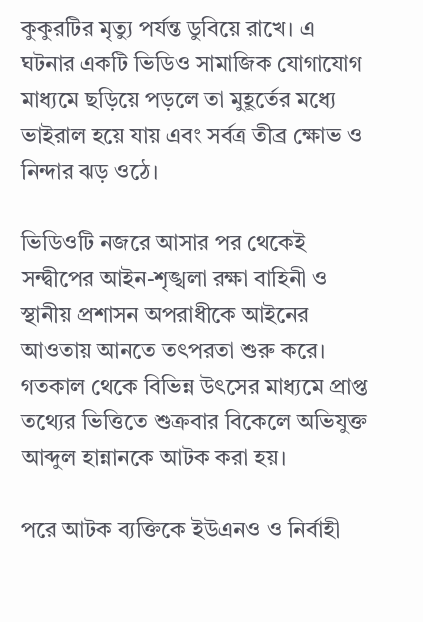কুকুরটির মৃত্যু পর্যন্ত ডুবিয়ে রাখে। এ ঘটনার একটি ভিডিও সামাজিক যোগাযোগ মাধ্যমে ছড়িয়ে পড়লে তা মুহূর্তের মধ্যে ভাইরাল হয়ে যায় এবং সর্বত্র তীব্র ক্ষোভ ও নিন্দার ঝড় ওঠে।

ভিডিওটি নজরে আসার পর থেকেই সন্দ্বীপের আইন-শৃঙ্খলা রক্ষা বাহিনী ও স্থানীয় প্রশাসন অপরাধীকে আইনের আওতায় আনতে তৎপরতা শুরু করে। গতকাল থেকে বিভিন্ন উৎসের মাধ্যমে প্রাপ্ত তথ্যের ভিত্তিতে শুক্রবার বিকেলে অভিযুক্ত আব্দুল হান্নানকে আটক করা হয়।

পরে আটক ব্যক্তিকে ইউএনও ও নির্বাহী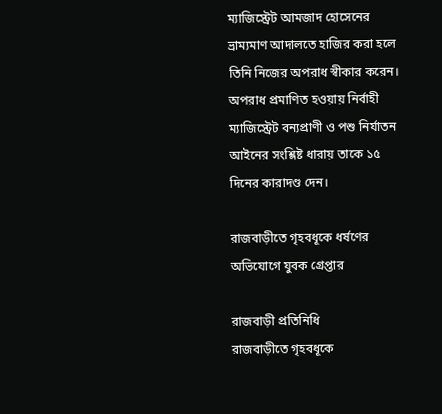ম্যাজিস্ট্রেট আমজাদ হোসেনের ভ্রাম্যমাণ আদালতে হাজির করা হলে তিনি নিজের অপরাধ স্বীকার করেন। অপরাধ প্রমাণিত হওয়ায় নির্বাহী ম্যাজিস্ট্রেট বন্যপ্রাণী ও পশু নির্যাতন আইনের সংশ্লিষ্ট ধারায় তাকে ১৫ দিনের কারাদণ্ড দেন।

রাজবাড়ীতে গৃহবধূকে ধর্ষণের অভিযোগে যুবক গ্রেপ্তার

রাজবাড়ী প্রতিনিধি
রাজবাড়ীতে গৃহবধূকে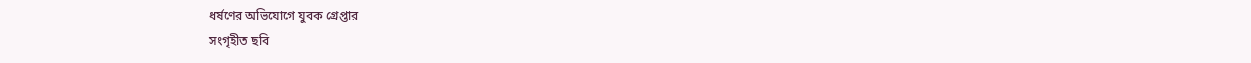ধর্ষণের অভিযোগে যুবক গ্রেপ্তার
সংগৃহীত ছবি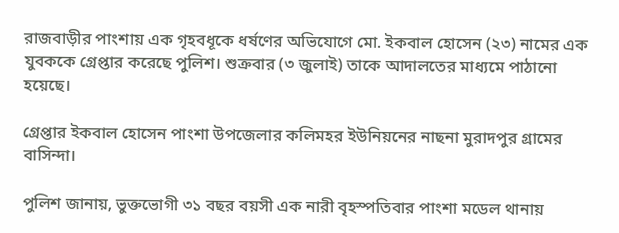রাজবাড়ীর পাংশায় এক গৃহবধূকে ধর্ষণের অভিযোগে মো. ইকবাল হোসেন (২৩) নামের এক যুবককে গ্রেপ্তার করেছে পুলিশ। শুক্রবার (৩ জুলাই) তাকে আদালতের মাধ্যমে পাঠানো হয়েছে।

গ্রেপ্তার ইকবাল হোসেন পাংশা উপজেলার কলিমহর ইউনিয়নের নাছনা মুরাদপুর গ্রামের বাসিন্দা।

পুলিশ জানায়, ভুক্তভোগী ৩১ বছর বয়সী এক নারী বৃহস্পতিবার পাংশা মডেল থানায়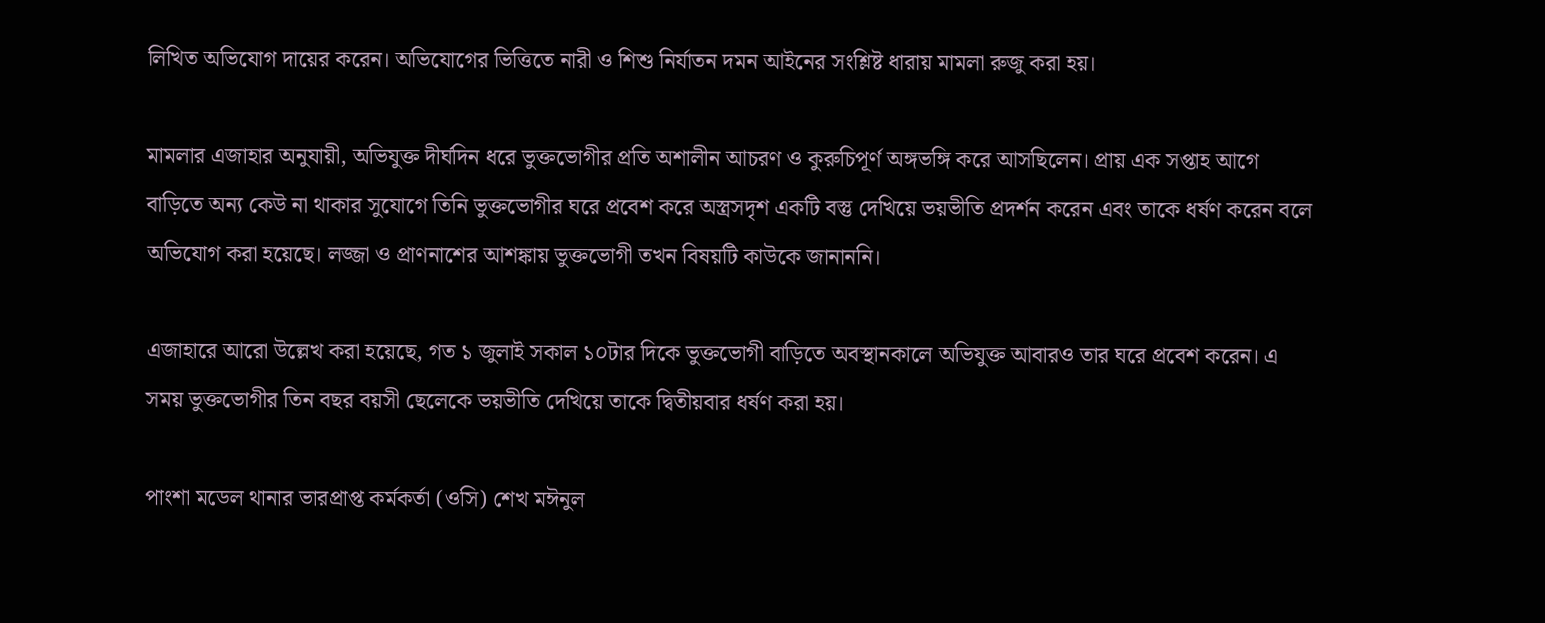লিখিত অভিযোগ দায়ের করেন। অভিযোগের ভিত্তিতে নারী ও শিশু নির্যাতন দমন আইনের সংশ্লিষ্ট ধারায় মামলা রুজু করা হয়।

মামলার এজাহার অনুযায়ী, অভিযুক্ত দীর্ঘদিন ধরে ভুক্তভোগীর প্রতি অশালীন আচরণ ও কুরুচিপূর্ণ অঙ্গভঙ্গি করে আসছিলেন। প্রায় এক সপ্তাহ আগে বাড়িতে অন্য কেউ না থাকার সুযোগে তিনি ভুক্তভোগীর ঘরে প্রবেশ করে অস্ত্রসদৃশ একটি বস্তু দেখিয়ে ভয়ভীতি প্রদর্শন করেন এবং তাকে ধর্ষণ করেন বলে অভিযোগ করা হয়েছে। লজ্জা ও প্রাণনাশের আশঙ্কায় ভুক্তভোগী তখন বিষয়টি কাউকে জানাননি।

এজাহারে আরো উল্লেখ করা হয়েছে, গত ১ জুলাই সকাল ১০টার দিকে ভুক্তভোগী বাড়িতে অবস্থানকালে অভিযুক্ত আবারও তার ঘরে প্রবেশ করেন। এ সময় ভুক্তভোগীর তিন বছর বয়সী ছেলেকে ভয়ভীতি দেখিয়ে তাকে দ্বিতীয়বার ধর্ষণ করা হয়।

পাংশা মডেল থানার ভারপ্রাপ্ত কর্মকর্তা (ওসি) শেখ মঈনুল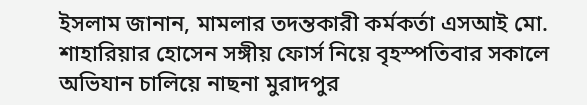ইসলাম জানান, মামলার তদন্তকারী কর্মকর্তা এসআই মো. শাহারিয়ার হোসেন সঙ্গীয় ফোর্স নিয়ে বৃহস্পতিবার সকালে অভিযান চালিয়ে নাছনা মুরাদপুর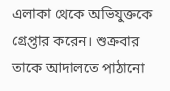এলাকা থেকে অভিযুক্তকে গ্রেপ্তার করেন। শুক্রবার তাকে আদালতে পাঠানো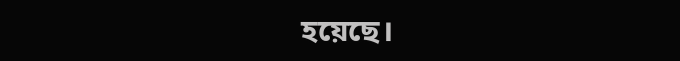হয়েছে।